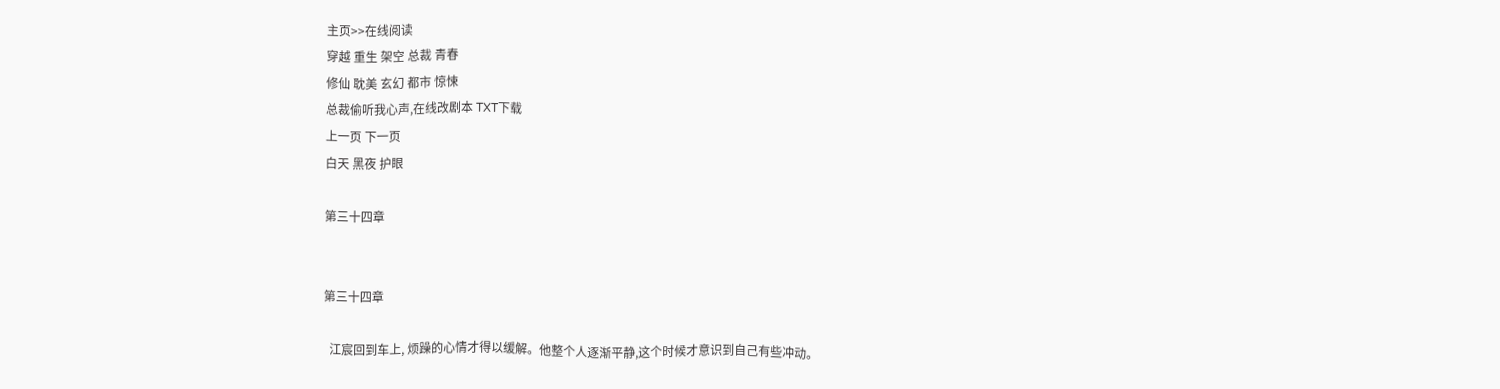主页>>在线阅读
穿越 重生 架空 总裁 青春
修仙 耽美 玄幻 都市 惊悚
总裁偷听我心声,在线改剧本 TXT下载
上一页 下一页
白天 黑夜 护眼

第三十四章


第三十四章

  江宸回到车上, 烦躁的心情才得以缓解。他整个人逐渐平静,这个时候才意识到自己有些冲动。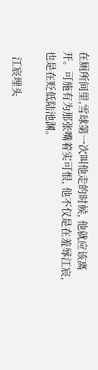在厕所间里,雪球第一次叫他走的时候, 他就应该离开。可施有为那张嘴着实可恨, 他不仅是在羞辱江宸,也是在贬低陆池渊。

  江宸埋头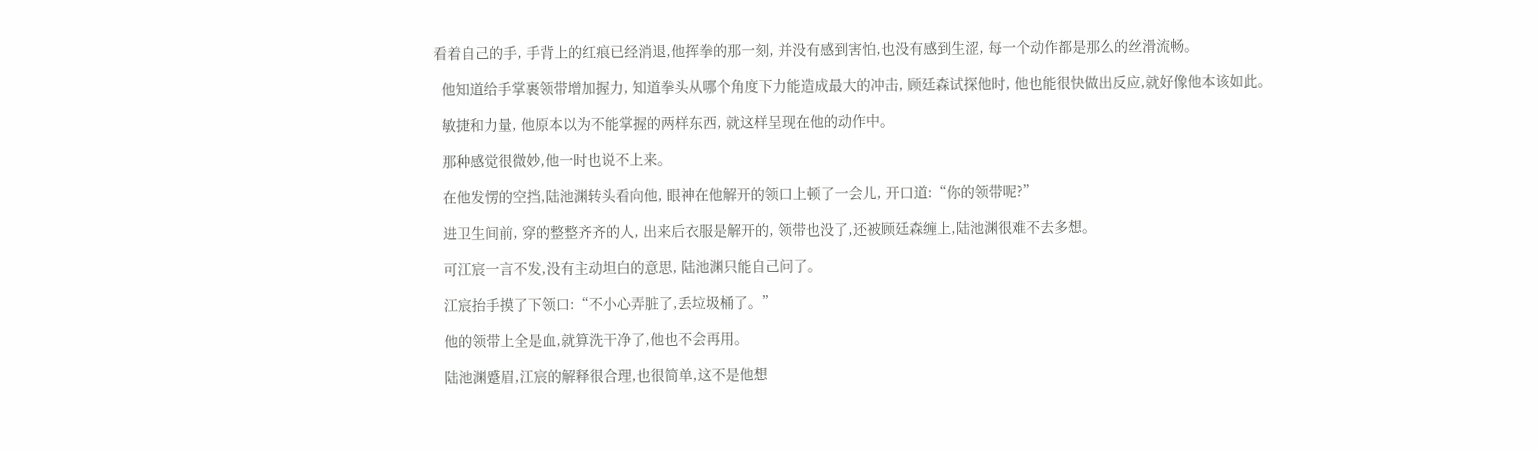看着自己的手, 手背上的红痕已经消退,他挥拳的那一刻, 并没有感到害怕,也没有感到生涩, 每一个动作都是那么的丝滑流畅。

  他知道给手掌裹领带增加握力, 知道拳头从哪个角度下力能造成最大的冲击, 顾廷森试探他时, 他也能很快做出反应,就好像他本该如此。

  敏捷和力量, 他原本以为不能掌握的两样东西, 就这样呈现在他的动作中。

  那种感觉很微妙,他一时也说不上来。

  在他发愣的空挡,陆池渊转头看向他, 眼神在他解开的领口上顿了一会儿, 开口道:“你的领带呢?”

  进卫生间前, 穿的整整齐齐的人, 出来后衣服是解开的, 领带也没了,还被顾廷森缠上,陆池渊很难不去多想。

  可江宸一言不发,没有主动坦白的意思, 陆池渊只能自己问了。

  江宸抬手摸了下领口:“不小心弄脏了,丢垃圾桶了。”

  他的领带上全是血,就算洗干净了,他也不会再用。

  陆池渊蹙眉,江宸的解释很合理,也很简单,这不是他想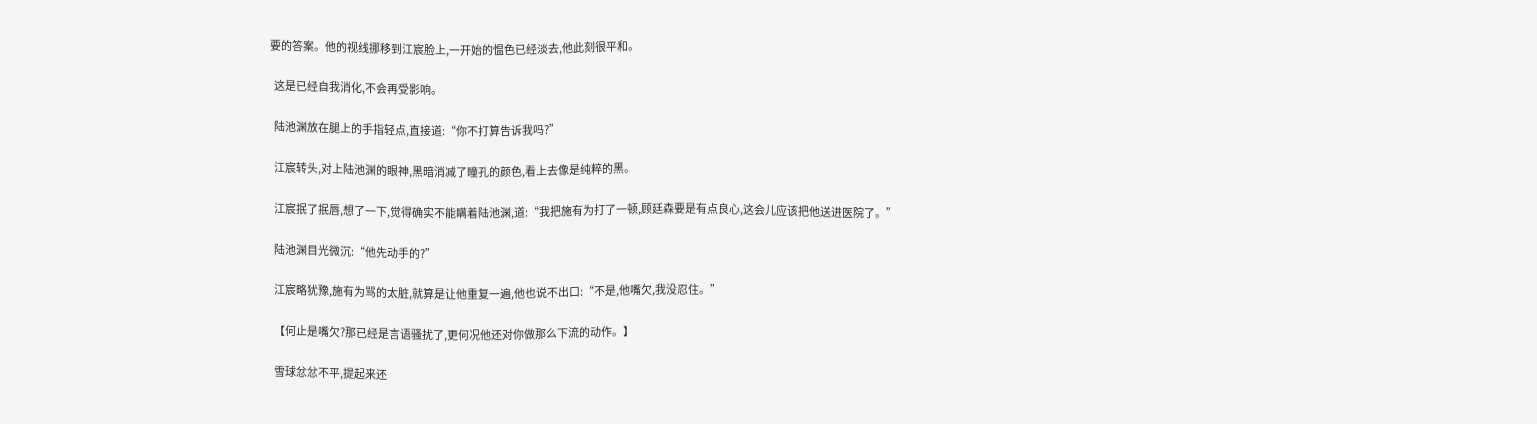要的答案。他的视线挪移到江宸脸上,一开始的愠色已经淡去,他此刻很平和。

  这是已经自我消化,不会再受影响。

  陆池渊放在腿上的手指轻点,直接道:“你不打算告诉我吗?”

  江宸转头,对上陆池渊的眼神,黑暗消减了瞳孔的颜色,看上去像是纯粹的黑。

  江宸抿了抿唇,想了一下,觉得确实不能瞒着陆池渊,道:“我把施有为打了一顿,顾廷森要是有点良心,这会儿应该把他送进医院了。”

  陆池渊目光微沉:“他先动手的?”

  江宸略犹豫,施有为骂的太脏,就算是让他重复一遍,他也说不出口:“不是,他嘴欠,我没忍住。”

  【何止是嘴欠?那已经是言语骚扰了,更何况他还对你做那么下流的动作。】

  雪球忿忿不平,提起来还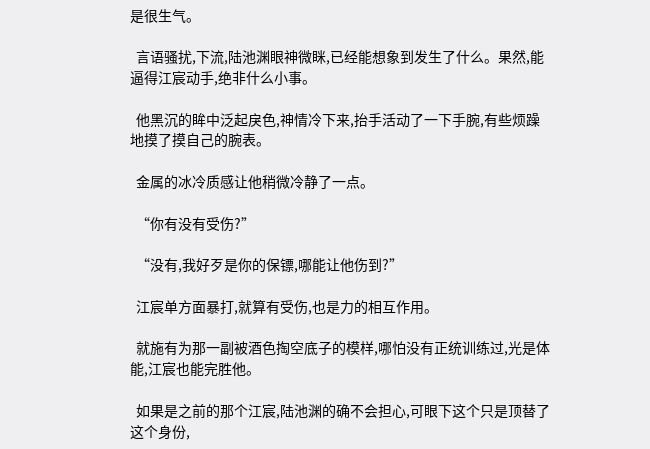是很生气。

  言语骚扰,下流,陆池渊眼神微眯,已经能想象到发生了什么。果然,能逼得江宸动手,绝非什么小事。

  他黑沉的眸中泛起戾色,神情冷下来,抬手活动了一下手腕,有些烦躁地摸了摸自己的腕表。

  金属的冰冷质感让他稍微冷静了一点。

  “你有没有受伤?”

  “没有,我好歹是你的保镖,哪能让他伤到?”

  江宸单方面暴打,就算有受伤,也是力的相互作用。

  就施有为那一副被酒色掏空底子的模样,哪怕没有正统训练过,光是体能,江宸也能完胜他。

  如果是之前的那个江宸,陆池渊的确不会担心,可眼下这个只是顶替了这个身份,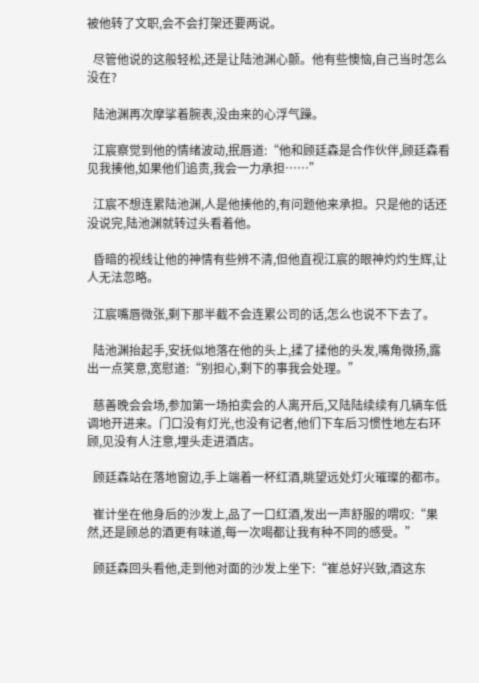被他转了文职,会不会打架还要两说。

  尽管他说的这般轻松,还是让陆池渊心颤。他有些懊恼,自己当时怎么没在?

  陆池渊再次摩挲着腕表,没由来的心浮气躁。

  江宸察觉到他的情绪波动,抿唇道:“他和顾廷森是合作伙伴,顾廷森看见我揍他,如果他们追责,我会一力承担……”

  江宸不想连累陆池渊,人是他揍他的,有问题他来承担。只是他的话还没说完,陆池渊就转过头看着他。

  昏暗的视线让他的神情有些辨不清,但他直视江宸的眼神灼灼生辉,让人无法忽略。

  江宸嘴唇微张,剩下那半截不会连累公司的话,怎么也说不下去了。

  陆池渊抬起手,安抚似地落在他的头上,揉了揉他的头发,嘴角微扬,露出一点笑意,宽慰道:“别担心,剩下的事我会处理。”

  慈善晚会会场,参加第一场拍卖会的人离开后,又陆陆续续有几辆车低调地开进来。门口没有灯光,也没有记者,他们下车后习惯性地左右环顾,见没有人注意,埋头走进酒店。

  顾廷森站在落地窗边,手上端着一杯红酒,眺望远处灯火璀璨的都市。

  崔计坐在他身后的沙发上,品了一口红酒,发出一声舒服的喟叹:“果然,还是顾总的酒更有味道,每一次喝都让我有种不同的感受。”

  顾廷森回头看他,走到他对面的沙发上坐下:“崔总好兴致,酒这东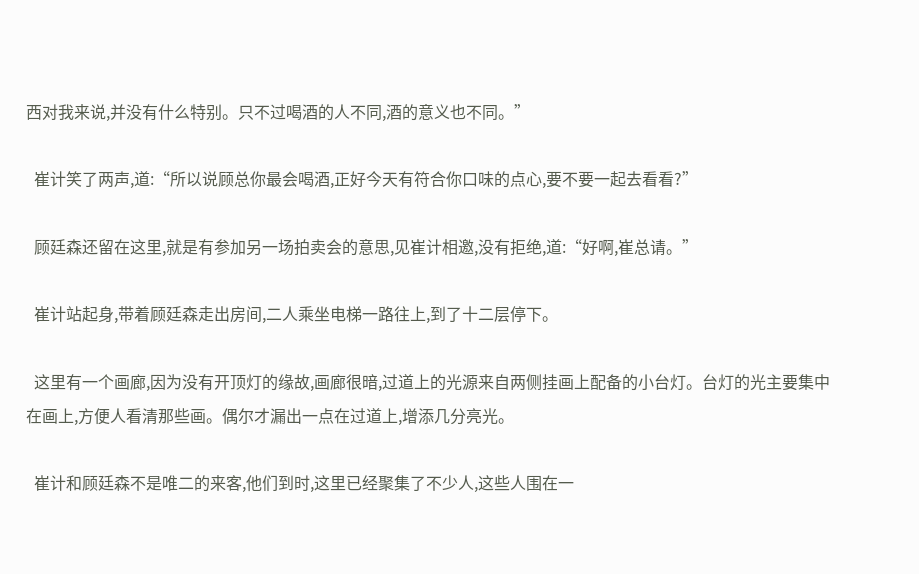西对我来说,并没有什么特别。只不过喝酒的人不同,酒的意义也不同。”

  崔计笑了两声,道:“所以说顾总你最会喝酒,正好今天有符合你口味的点心,要不要一起去看看?”

  顾廷森还留在这里,就是有参加另一场拍卖会的意思,见崔计相邀,没有拒绝,道:“好啊,崔总请。”

  崔计站起身,带着顾廷森走出房间,二人乘坐电梯一路往上,到了十二层停下。

  这里有一个画廊,因为没有开顶灯的缘故,画廊很暗,过道上的光源来自两侧挂画上配备的小台灯。台灯的光主要集中在画上,方便人看清那些画。偶尔才漏出一点在过道上,增添几分亮光。

  崔计和顾廷森不是唯二的来客,他们到时,这里已经聚集了不少人,这些人围在一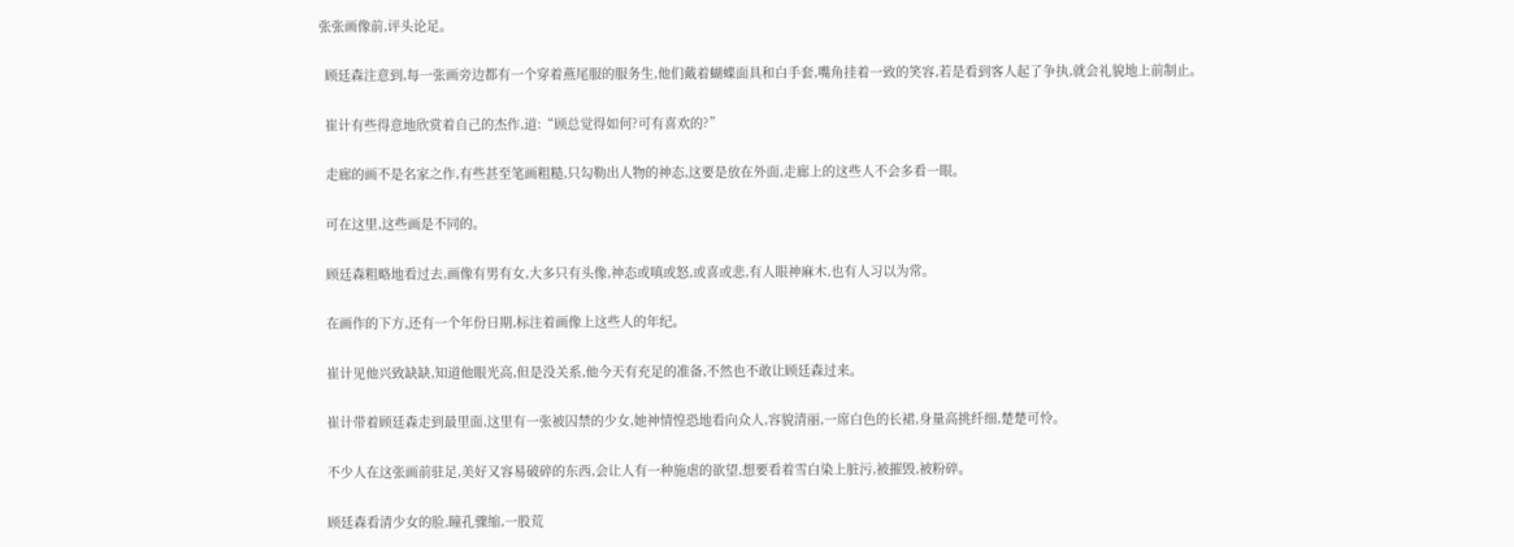张张画像前,评头论足。

  顾廷森注意到,每一张画旁边都有一个穿着燕尾服的服务生,他们戴着蝴蝶面具和白手套,嘴角挂着一致的笑容,若是看到客人起了争执,就会礼貌地上前制止。

  崔计有些得意地欣赏着自己的杰作,道:“顾总觉得如何?可有喜欢的?”

  走廊的画不是名家之作,有些甚至笔画粗糙,只勾勒出人物的神态,这要是放在外面,走廊上的这些人不会多看一眼。

  可在这里,这些画是不同的。

  顾廷森粗略地看过去,画像有男有女,大多只有头像,神态或嗔或怒,或喜或悲,有人眼神麻木,也有人习以为常。

  在画作的下方,还有一个年份日期,标注着画像上这些人的年纪。

  崔计见他兴致缺缺,知道他眼光高,但是没关系,他今天有充足的准备,不然也不敢让顾廷森过来。

  崔计带着顾廷森走到最里面,这里有一张被囚禁的少女,她神情惶恐地看向众人,容貌清丽,一席白色的长裙,身量高挑纤细,楚楚可怜。

  不少人在这张画前驻足,美好又容易破碎的东西,会让人有一种施虐的欲望,想要看着雪白染上脏污,被摧毁,被粉碎。

  顾廷森看清少女的脸,瞳孔骤缩,一股荒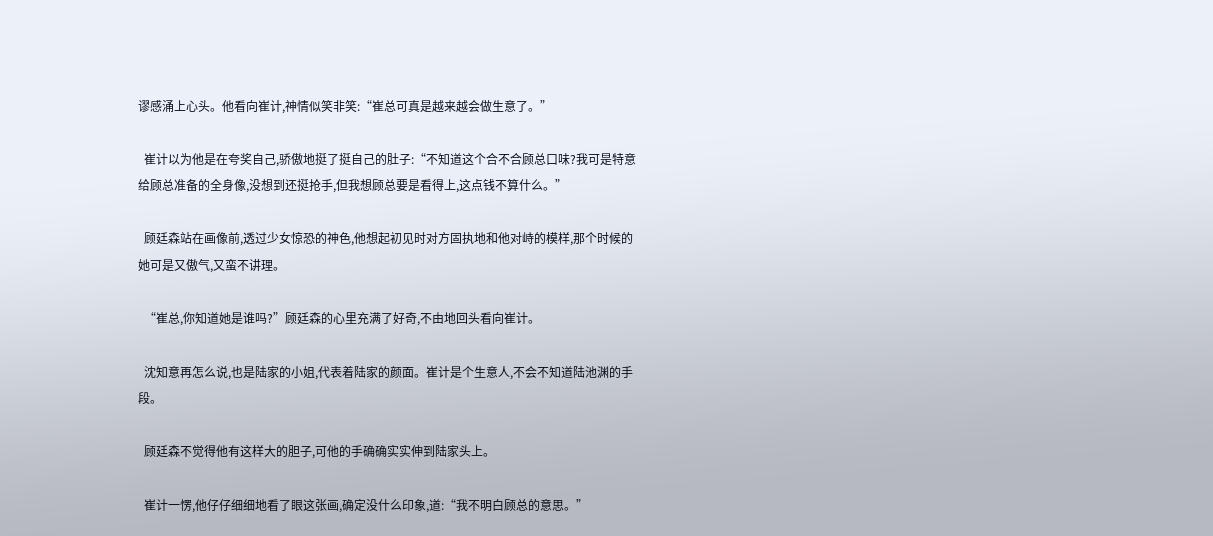谬感涌上心头。他看向崔计,神情似笑非笑:“崔总可真是越来越会做生意了。”

  崔计以为他是在夸奖自己,骄傲地挺了挺自己的肚子:“不知道这个合不合顾总口味?我可是特意给顾总准备的全身像,没想到还挺抢手,但我想顾总要是看得上,这点钱不算什么。”

  顾廷森站在画像前,透过少女惊恐的神色,他想起初见时对方固执地和他对峙的模样,那个时候的她可是又傲气,又蛮不讲理。

  “崔总,你知道她是谁吗?”顾廷森的心里充满了好奇,不由地回头看向崔计。

  沈知意再怎么说,也是陆家的小姐,代表着陆家的颜面。崔计是个生意人,不会不知道陆池渊的手段。

  顾廷森不觉得他有这样大的胆子,可他的手确确实实伸到陆家头上。

  崔计一愣,他仔仔细细地看了眼这张画,确定没什么印象,道:“我不明白顾总的意思。”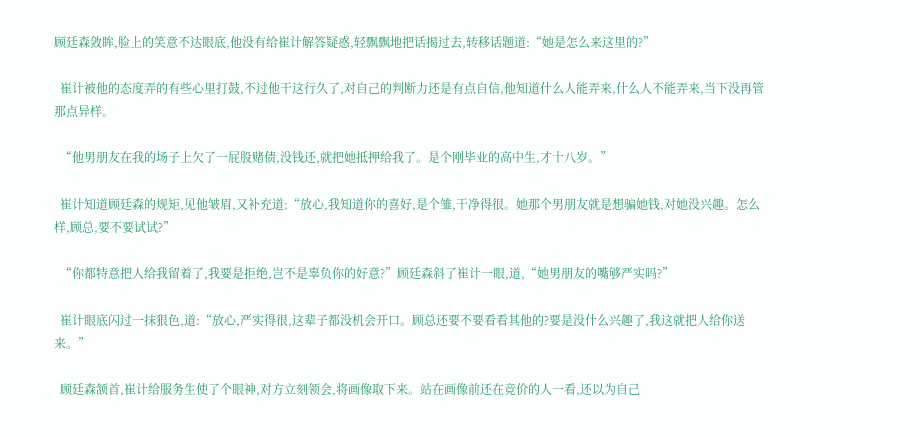顾廷森敛眸,脸上的笑意不达眼底,他没有给崔计解答疑惑,轻飘飘地把话揭过去,转移话题道:“她是怎么来这里的?”

  崔计被他的态度弄的有些心里打鼓,不过他干这行久了,对自己的判断力还是有点自信,他知道什么人能弄来,什么人不能弄来,当下没再管那点异样。

  “他男朋友在我的场子上欠了一屁股赌债,没钱还,就把她抵押给我了。是个刚毕业的高中生,才十八岁。”

  崔计知道顾廷森的规矩,见他皱眉,又补充道:“放心,我知道你的喜好,是个雏,干净得很。她那个男朋友就是想骗她钱,对她没兴趣。怎么样,顾总,要不要试试?”

  “你都特意把人给我留着了,我要是拒绝,岂不是辜负你的好意?”顾廷森斜了崔计一眼,道,“她男朋友的嘴够严实吗?”

  崔计眼底闪过一抹狠色,道:“放心,严实得很,这辈子都没机会开口。顾总还要不要看看其他的?要是没什么兴趣了,我这就把人给你送来。”

  顾廷森颔首,崔计给服务生使了个眼神,对方立刻领会,将画像取下来。站在画像前还在竞价的人一看,还以为自己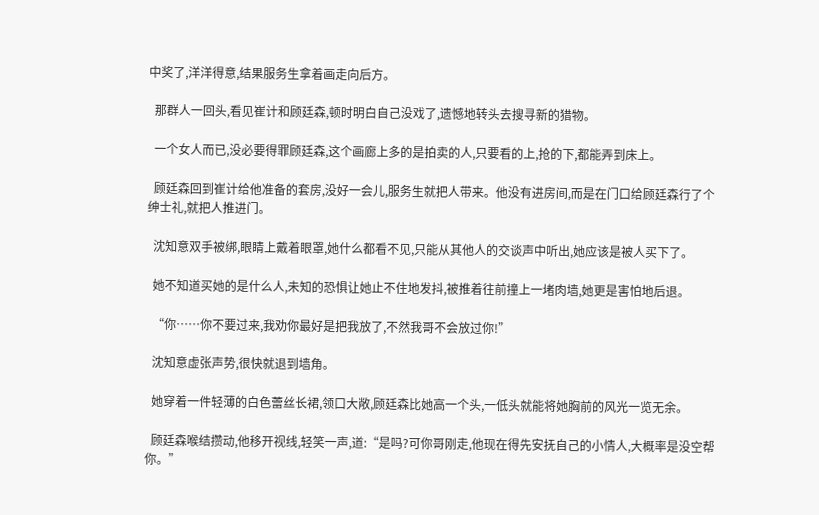中奖了,洋洋得意,结果服务生拿着画走向后方。

  那群人一回头,看见崔计和顾廷森,顿时明白自己没戏了,遗憾地转头去搜寻新的猎物。

  一个女人而已,没必要得罪顾廷森,这个画廊上多的是拍卖的人,只要看的上,抢的下,都能弄到床上。

  顾廷森回到崔计给他准备的套房,没好一会儿,服务生就把人带来。他没有进房间,而是在门口给顾廷森行了个绅士礼,就把人推进门。

  沈知意双手被绑,眼睛上戴着眼罩,她什么都看不见,只能从其他人的交谈声中听出,她应该是被人买下了。

  她不知道买她的是什么人,未知的恐惧让她止不住地发抖,被推着往前撞上一堵肉墙,她更是害怕地后退。

  “你……你不要过来,我劝你最好是把我放了,不然我哥不会放过你!”

  沈知意虚张声势,很快就退到墙角。

  她穿着一件轻薄的白色蕾丝长裙,领口大敞,顾廷森比她高一个头,一低头就能将她胸前的风光一览无余。

  顾廷森喉结攒动,他移开视线,轻笑一声,道:“是吗?可你哥刚走,他现在得先安抚自己的小情人,大概率是没空帮你。”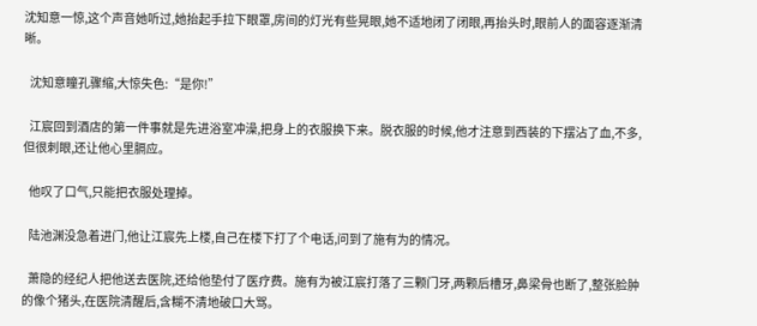沈知意一惊,这个声音她听过,她抬起手拉下眼罩,房间的灯光有些晃眼,她不适地闭了闭眼,再抬头时,眼前人的面容逐渐清晰。

  沈知意瞳孔骤缩,大惊失色:“是你!”

  江宸回到酒店的第一件事就是先进浴室冲澡,把身上的衣服换下来。脱衣服的时候,他才注意到西装的下摆沾了血,不多,但很刺眼,还让他心里膈应。

  他叹了口气,只能把衣服处理掉。

  陆池渊没急着进门,他让江宸先上楼,自己在楼下打了个电话,问到了施有为的情况。

  萧隐的经纪人把他送去医院,还给他垫付了医疗费。施有为被江宸打落了三颗门牙,两颗后槽牙,鼻梁骨也断了,整张脸肿的像个猪头,在医院清醒后,含糊不清地破口大骂。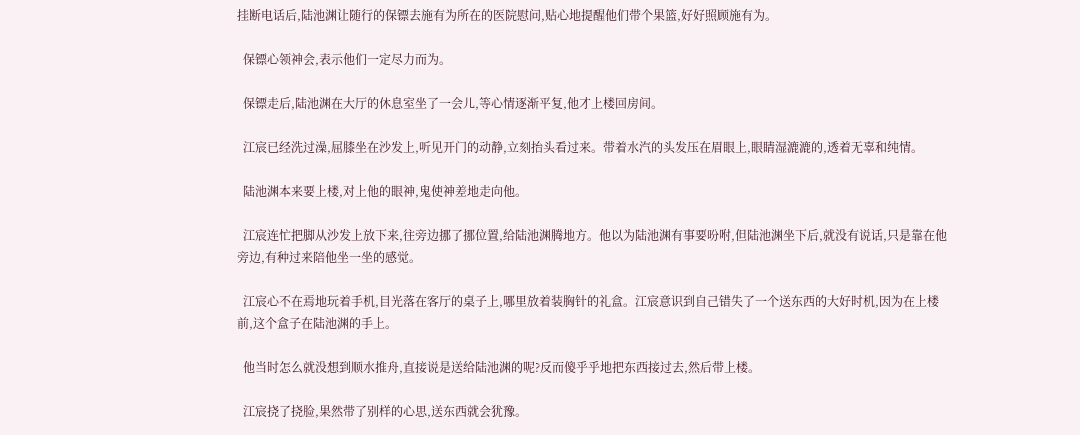挂断电话后,陆池渊让随行的保镖去施有为所在的医院慰问,贴心地提醒他们带个果篮,好好照顾施有为。

  保镖心领神会,表示他们一定尽力而为。

  保镖走后,陆池渊在大厅的休息室坐了一会儿,等心情逐渐平复,他才上楼回房间。

  江宸已经洗过澡,屈膝坐在沙发上,听见开门的动静,立刻抬头看过来。带着水汽的头发压在眉眼上,眼睛湿漉漉的,透着无辜和纯情。

  陆池渊本来要上楼,对上他的眼神,鬼使神差地走向他。

  江宸连忙把脚从沙发上放下来,往旁边挪了挪位置,给陆池渊腾地方。他以为陆池渊有事要吩咐,但陆池渊坐下后,就没有说话,只是靠在他旁边,有种过来陪他坐一坐的感觉。

  江宸心不在焉地玩着手机,目光落在客厅的桌子上,哪里放着装胸针的礼盒。江宸意识到自己错失了一个送东西的大好时机,因为在上楼前,这个盒子在陆池渊的手上。

  他当时怎么就没想到顺水推舟,直接说是送给陆池渊的呢?反而傻乎乎地把东西接过去,然后带上楼。

  江宸挠了挠脸,果然带了别样的心思,送东西就会犹豫。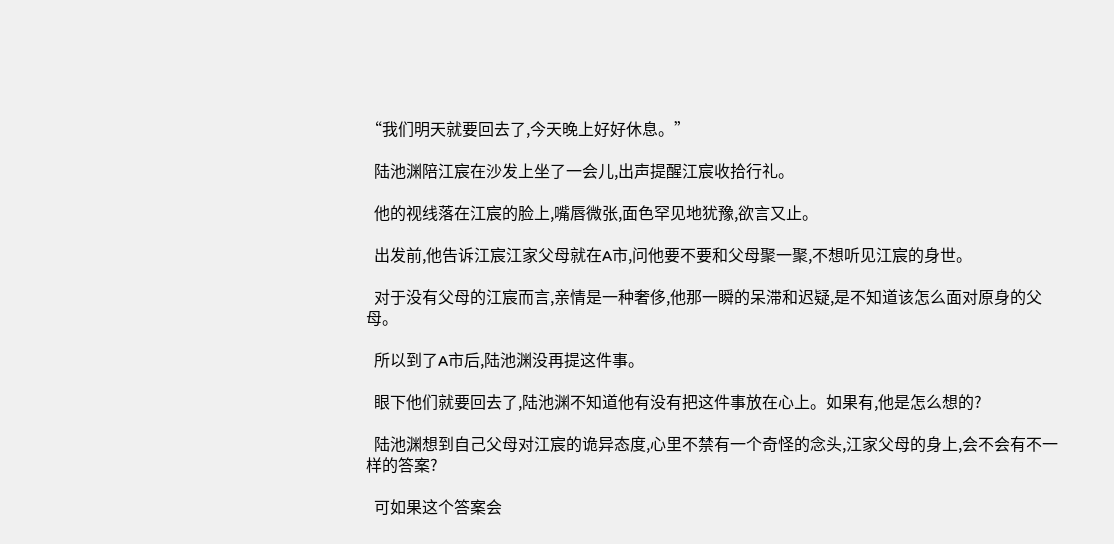“我们明天就要回去了,今天晚上好好休息。”

  陆池渊陪江宸在沙发上坐了一会儿,出声提醒江宸收拾行礼。

  他的视线落在江宸的脸上,嘴唇微张,面色罕见地犹豫,欲言又止。

  出发前,他告诉江宸江家父母就在A市,问他要不要和父母聚一聚,不想听见江宸的身世。

  对于没有父母的江宸而言,亲情是一种奢侈,他那一瞬的呆滞和迟疑,是不知道该怎么面对原身的父母。

  所以到了A市后,陆池渊没再提这件事。

  眼下他们就要回去了,陆池渊不知道他有没有把这件事放在心上。如果有,他是怎么想的?

  陆池渊想到自己父母对江宸的诡异态度,心里不禁有一个奇怪的念头,江家父母的身上,会不会有不一样的答案?

  可如果这个答案会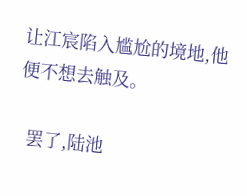让江宸陷入尴尬的境地,他便不想去触及。

  罢了,陆池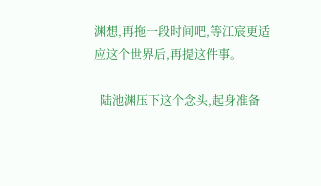渊想,再拖一段时间吧,等江宸更适应这个世界后,再提这件事。

  陆池渊压下这个念头,起身准备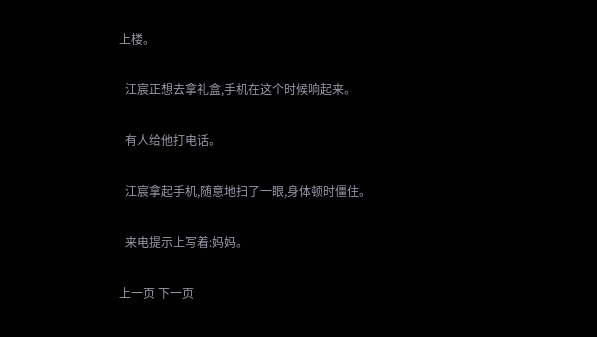上楼。

  江宸正想去拿礼盒,手机在这个时候响起来。

  有人给他打电话。

  江宸拿起手机,随意地扫了一眼,身体顿时僵住。

  来电提示上写着:妈妈。

上一页 下一页